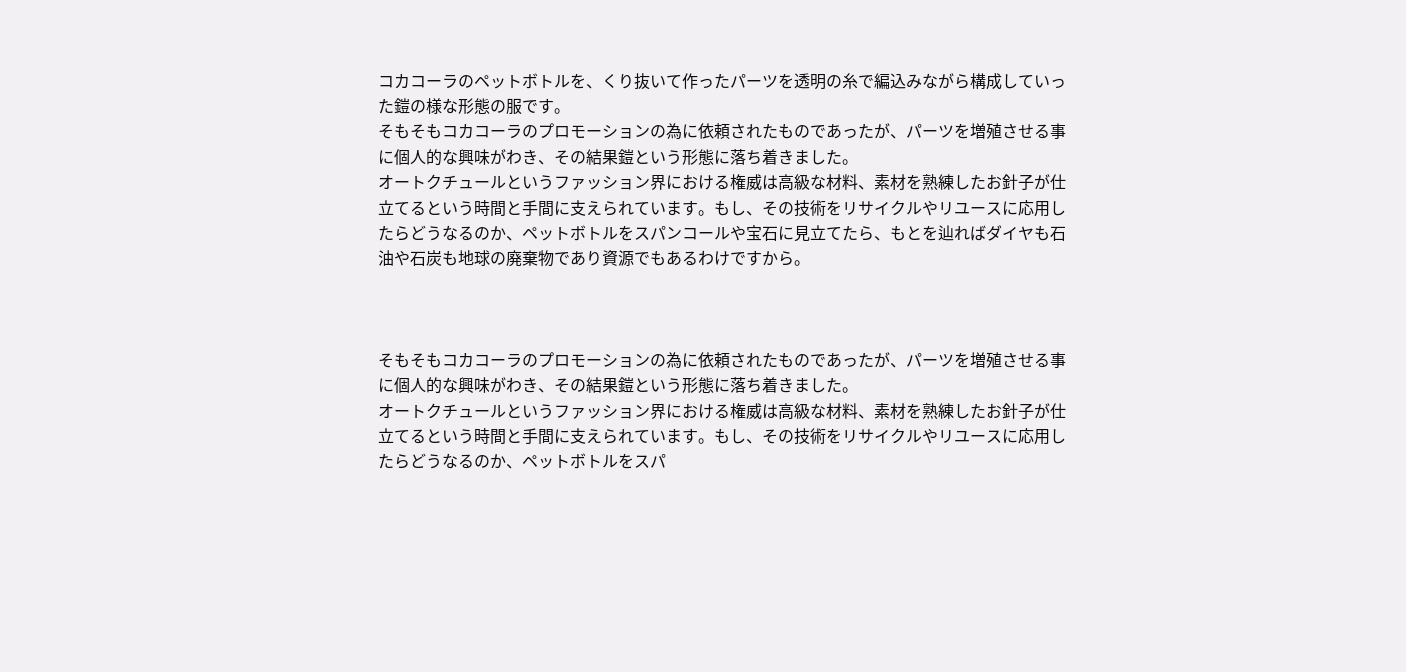コカコーラのペットボトルを、くり抜いて作ったパーツを透明の糸で編込みながら構成していった鎧の様な形態の服です。
そもそもコカコーラのプロモーションの為に依頼されたものであったが、パーツを増殖させる事に個人的な興味がわき、その結果鎧という形態に落ち着きました。
オートクチュールというファッション界における権威は高級な材料、素材を熟練したお針子が仕立てるという時間と手間に支えられています。もし、その技術をリサイクルやリユースに応用したらどうなるのか、ペットボトルをスパンコールや宝石に見立てたら、もとを辿ればダイヤも石油や石炭も地球の廃棄物であり資源でもあるわけですから。



そもそもコカコーラのプロモーションの為に依頼されたものであったが、パーツを増殖させる事に個人的な興味がわき、その結果鎧という形態に落ち着きました。
オートクチュールというファッション界における権威は高級な材料、素材を熟練したお針子が仕立てるという時間と手間に支えられています。もし、その技術をリサイクルやリユースに応用したらどうなるのか、ペットボトルをスパ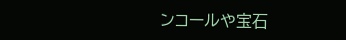ンコールや宝石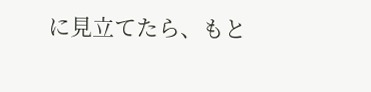に見立てたら、もと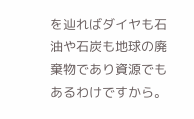を辿ればダイヤも石油や石炭も地球の廃棄物であり資源でもあるわけですから。